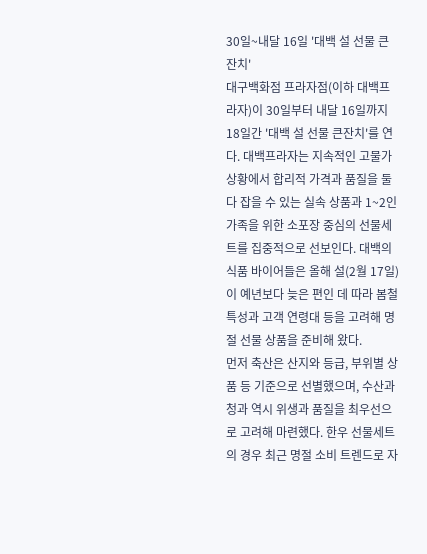30일~내달 16일 '대백 설 선물 큰잔치'
대구백화점 프라자점(이하 대백프라자)이 30일부터 내달 16일까지 18일간 '대백 설 선물 큰잔치'를 연다. 대백프라자는 지속적인 고물가 상황에서 합리적 가격과 품질을 둘 다 잡을 수 있는 실속 상품과 1~2인 가족을 위한 소포장 중심의 선물세트를 집중적으로 선보인다. 대백의 식품 바이어들은 올해 설(2월 17일)이 예년보다 늦은 편인 데 따라 봄철 특성과 고객 연령대 등을 고려해 명절 선물 상품을 준비해 왔다.
먼저 축산은 산지와 등급, 부위별 상품 등 기준으로 선별했으며, 수산과 청과 역시 위생과 품질을 최우선으로 고려해 마련했다. 한우 선물세트의 경우 최근 명절 소비 트렌드로 자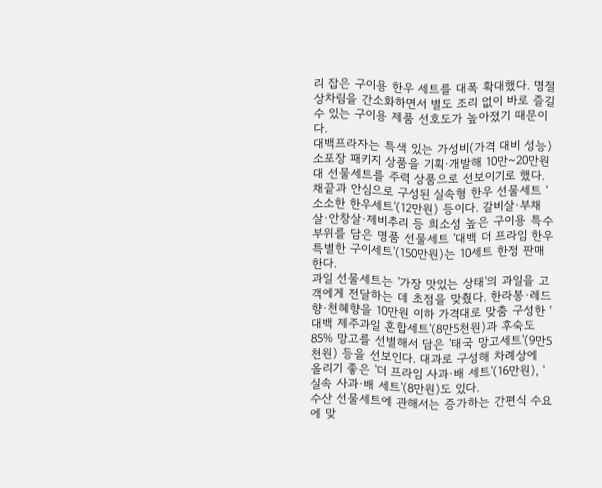리 잡은 구이용 한우 세트를 대폭 확대했다. 명절 상차림을 간소화하면서 별도 조리 없이 바로 즐길 수 있는 구이용 제품 선호도가 높아졌기 때문이다.
대백프라자는 특색 있는 가성비(가격 대비 성능) 소포장 패키지 상품을 기획·개발해 10만~20만원대 선물세트를 주력 상품으로 선보이기로 했다. 채끝과 안심으로 구성된 실속형 한우 선물세트 '소소한 한우세트'(12만원) 등이다. 갈비살·부채살·안창살·제비추리 등 희소성 높은 구이용 특수 부위를 담은 명품 선물세트 '대백 더 프라임 한우 특별한 구이세트'(150만원)는 10세트 한정 판매한다.
과일 선물세트는 '가장 맛있는 상태'의 과일을 고객에게 전달하는 데 초점을 맞췄다. 한라봉·레드향·천혜향을 10만원 이하 가격대로 맞춤 구성한 '대백 제주과일 혼합세트'(8만5천원)과 후숙도 85% 망고를 선별해서 담은 '태국 망고세트'(9만5천원) 등을 선보인다. 대과로 구성해 차례상에 올리기 좋은 '더 프라임 사과·배 세트'(16만원), '실속 사과·배 세트'(8만원)도 있다.
수산 선물세트에 관해서는 증가하는 간편식 수요에 맞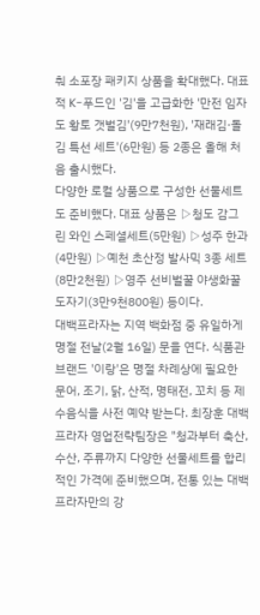춰 소포장 패키지 상품을 확대했다. 대표적 K-푸드인 '김'을 고급화한 '만전 임자도 황토 갯벌김'(9만7천원), '재래김·돌김 특선 세트'(6만원) 등 2종은 올해 처음 출시했다.
다양한 로컬 상품으로 구성한 선물세트도 준비했다. 대표 상품은 ▷청도 감그린 와인 스페셜세트(5만원) ▷성주 한과(4만원) ▷예천 초산정 발사믹 3종 세트(8만2천원) ▷영주 선비벌꿀 야생화꿀 도자기(3만9천800원) 등이다.
대백프라자는 지역 백화점 중 유일하게 명절 전날(2월 16일) 문을 연다. 식품관 브랜드 '이랑'은 명절 차례상에 필요한 문어, 조기, 닭, 산적, 명태전, 꼬치 등 제수음식을 사전 예약 받는다. 최장훈 대백프라자 영업전략팀장은 "청과부터 축산, 수산, 주류까지 다양한 선물세트를 합리적인 가격에 준비했으며, 전통 있는 대백프라자만의 강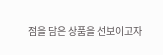점을 담은 상품을 선보이고자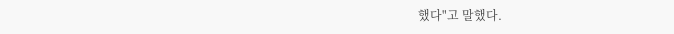했다"고 말했다.